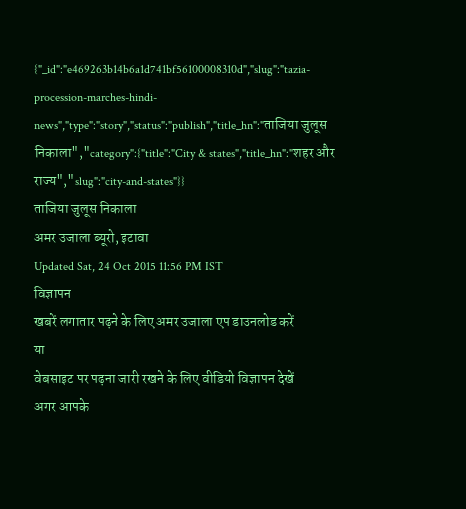{"_id":"e469263b14b6a1d741bf56100008310d","slug":"tazia-procession-marches-hindi-news","type":"story","status":"publish","title_hn":"ताजिया जुलूस निकाला","category":{"title":"City & states","title_hn":"शहर और राज्य","slug":"city-and-states"}}
ताजिया जुलूस निकाला
अमर उजाला ब्यूरो, इटावा
Updated Sat, 24 Oct 2015 11:56 PM IST
विज्ञापन
खबरें लगातार पढ़ने के लिए अमर उजाला एप डाउनलोड करें
या
वेबसाइट पर पढ़ना जारी रखने के लिए वीडियो विज्ञापन देखें
अगर आपके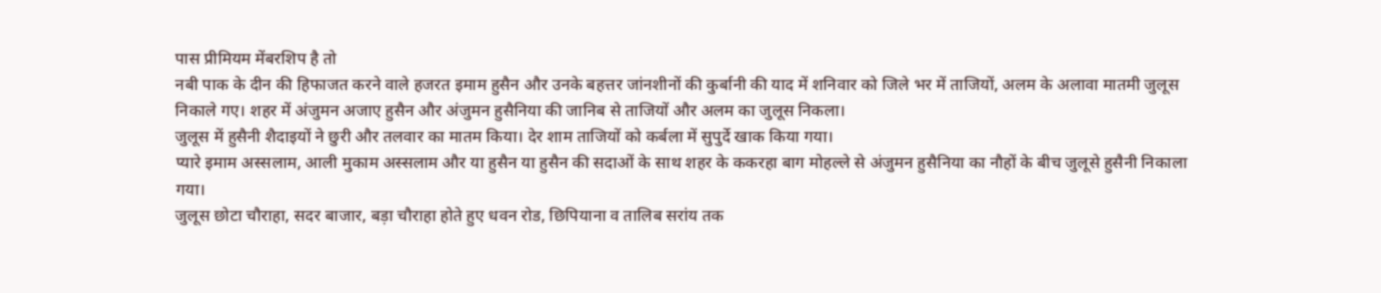पास प्रीमियम मेंबरशिप है तो
नबी पाक के दीन की हिफाजत करने वाले हजरत इमाम हुसैन और उनके बहत्तर जांनशीनों की कुर्बानी की याद में शनिवार को जिले भर में ताजियों, अलम के अलावा मातमी जुलूस निकाले गए। शहर में अंजुमन अजाए हुसैन और अंजुमन हुसैनिया की जानिब से ताजियों और अलम का जुलूस निकला।
जुलूस में हुसैनी शैदाइयों ने छुरी और तलवार का मातम किया। देर शाम ताजियों को कर्बला में सुपुर्दे खाक किया गया।
प्यारे इमाम अस्सलाम, आली मुकाम अस्सलाम और या हुसैन या हुसैन की सदाओं के साथ शहर के ककरहा बाग मोहल्ले से अंजुमन हुसैनिया का नौहों के बीच जुलूसे हुसैनी निकाला गया।
जुलूस छोटा चौराहा, सदर बाजार, बड़ा चौराहा होते हुए धवन रोड, छिपियाना व तालिब सरांय तक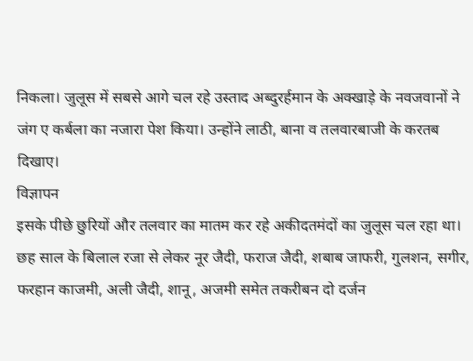निकला। जुलूस में सबसे आगे चल रहे उस्ताद अब्दुरर्हमान के अक्खाड़े के नवजवानों ने जंग ए कर्बला का नजारा पेश किया। उन्होंने लाठी, बाना व तलवारबाजी के करतब दिखाए।
विज्ञापन
इसके पीछे छुरियों और तलवार का मातम कर रहे अकीदतमंदों का जुलूस चल रहा था। छह साल के बिलाल रजा से लेकर नूर जैदी, फराज जैदी, शबाब जाफरी, गुलशन, सगीर, फरहान काजमी, अली जैदी, शानू, अजमी समेत तकरीबन दो दर्जन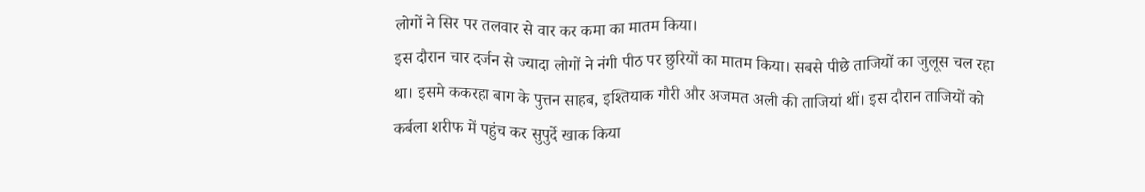लोगों ने सिर पर तलवार से वार कर कमा का मातम किया।
इस दौरान चार दर्जन से ज्यादा लोगों ने नंगी पीठ पर छुरियों का मातम किया। सबसे पीछे ताजियों का जुलूस चल रहा था। इसमे ककरहा बाग के पुत्तन साहब, इश्तियाक गौरी और अजमत अली की ताजियां थीं। इस दौरान ताजियों को कर्बला शरीफ में पहुंच कर सुपुर्दे खाक किया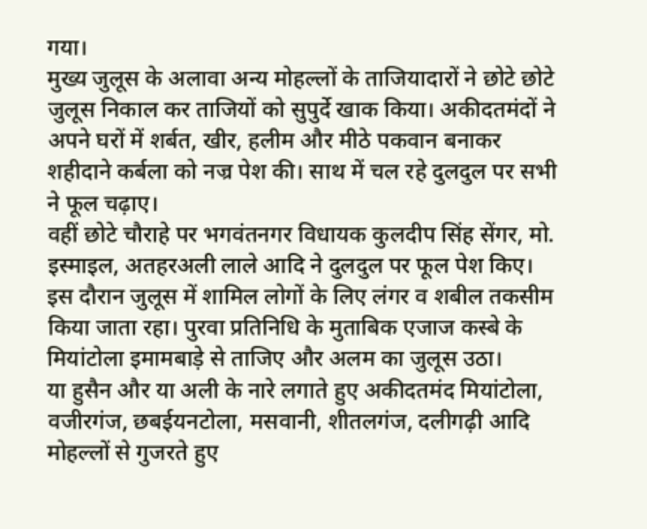गया।
मुख्य जुलूस के अलावा अन्य मोहल्लों के ताजियादारों ने छोटे छोटे जुलूस निकाल कर ताजियों को सुपुर्दे खाक किया। अकीदतमंदों ने अपने घरों में शर्बत, खीर, हलीम और मीठे पकवान बनाकर शहीदाने कर्बला को नज्र पेश की। साथ में चल रहे दुलदुल पर सभी ने फूल चढ़ाए।
वहीं छोटे चौराहे पर भगवंतनगर विधायक कुलदीप सिंह सेंगर, मो. इस्माइल, अतहरअली लाले आदि ने दुलदुल पर फूल पेश किए। इस दौरान जुलूस में शामिल लोगों के लिए लंगर व शबील तकसीम किया जाता रहा। पुरवा प्रतिनिधि के मुताबिक एजाज कस्बे के मियांटोला इमामबाड़े से ताजिए और अलम का जुलूस उठा।
या हुसैन और या अली के नारे लगाते हुए अकीदतमंद मियांटोला, वजीरगंज, छबईयनटोला, मसवानी, शीतलगंज, दलीगढ़ी आदि मोहल्लों से गुजरते हुए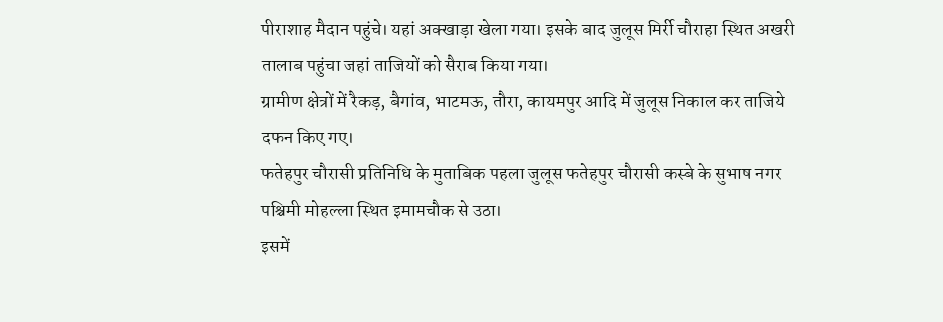पीराशाह मैदान पहुंचे। यहां अक्खाड़ा खेला गया। इसके बाद जुलूस मिर्री चौराहा स्थित अखरी तालाब पहुंचा जहां ताजियों को सैराब किया गया।
ग्रामीण क्षेत्रों में रैकड़, बैगांव, भाटमऊ, तौरा, कायमपुर आदि में जुलूस निकाल कर ताजिये दफन किए गए।
फतेहपुर चौरासी प्रतिनिधि के मुताबिक पहला जुलूस फतेहपुर चौरासी कस्बे के सुभाष नगर पश्चिमी मोहल्ला स्थित इमामचौक से उठा।
इसमें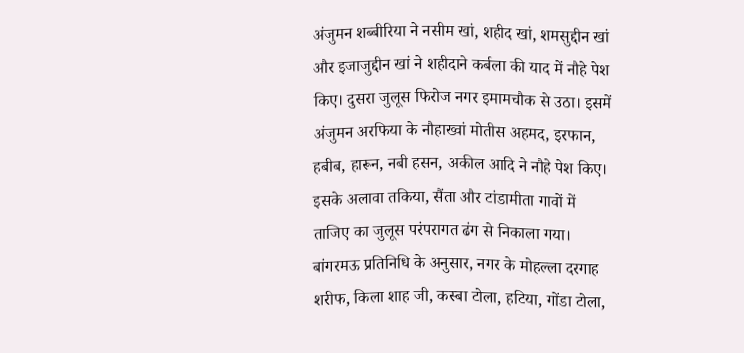अंजुमन शब्बीरिया ने नसीम खां, शहीद खां, शमसुद्दीन खां और इजाजुद्दीन खां ने शहीदाने कर्बला की याद में नौहे पेश किए। दुसरा जुलूस फिरोज नगर इमामचौक से उठा। इसमें अंजुमन अरफिया के नौहाख्वां मोतीस अहमद, इरफान, हबीब, हारून, नबी हसन, अकील आदि ने नौहे पेश किए।
इसके अलावा तकिया, सैंता और टांडामीता गावों में ताजिए का जुलूस परंपरागत ढंग से निकाला गया। बांगरमऊ प्रतिनिधि के अनुसार, नगर के मोहल्ला दरगाह शरीफ, किला शाह जी, कस्बा टोला, हटिया, गोंडा टोला,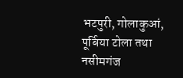भटपुरी, गोलाकुआं, पूर्बिया टोला तथा नसीमगंज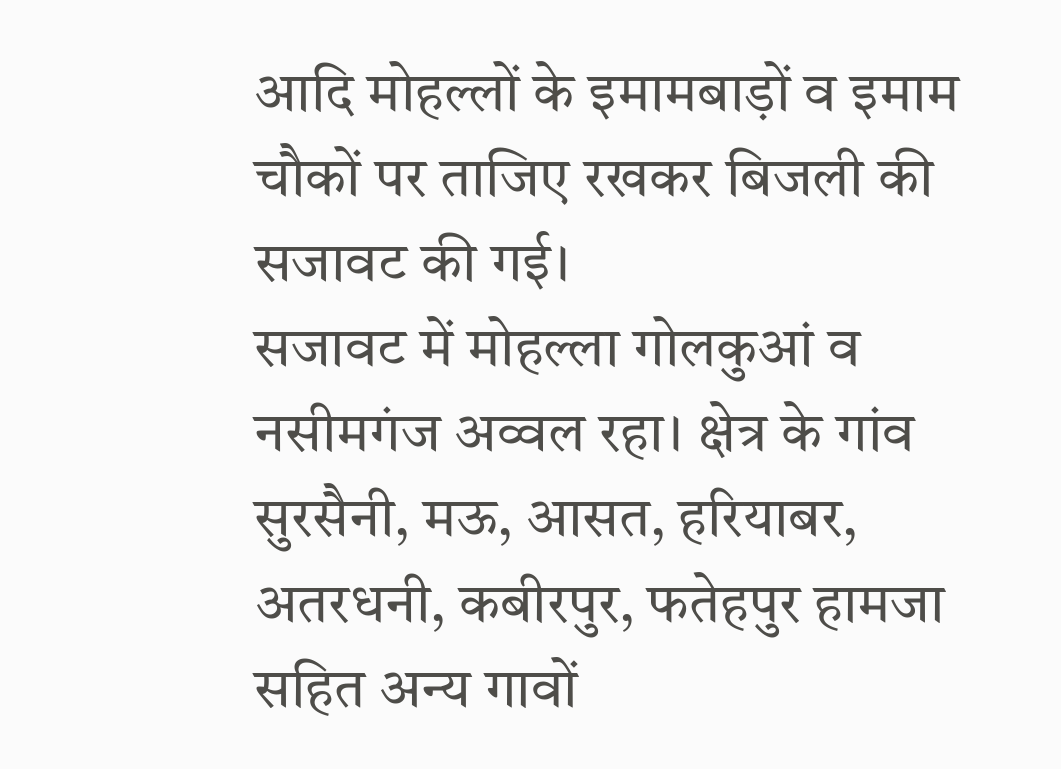आदि मोहल्लों के इमामबाड़ों व इमाम चौकों पर ताजिए रखकर बिजली की सजावट की गई।
सजावट में मोहल्ला गोलकुआं व नसीमगंज अव्वल रहा। क्षेत्र के गांव सुरसैनी, मऊ, आसत, हरियाबर, अतरधनी, कबीरपुर, फतेहपुर हामजा सहित अन्य गावों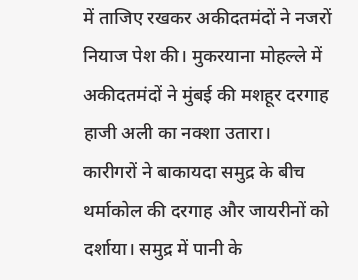में ताजिए रखकर अकीदतमंदों ने नजरों नियाज पेश की। मुकरयाना मोहल्ले में अकीदतमंदों ने मुंबई की मशहूर दरगाह हाजी अली का नक्शा उतारा।
कारीगरों ने बाकायदा समुद्र के बीच थर्माकोल की दरगाह और जायरीनों को दर्शाया। समुद्र में पानी के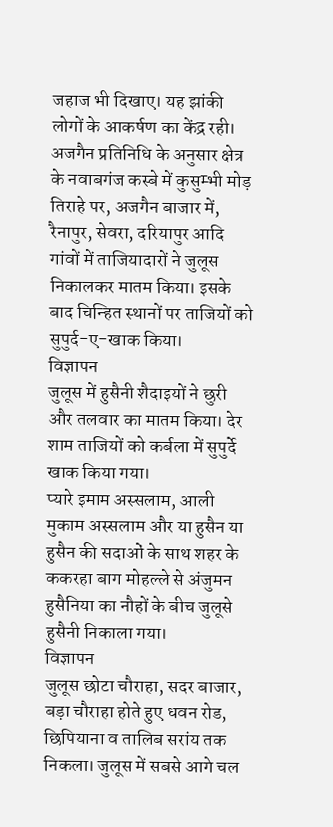जहाज भी दिखाए। यह झांकी लोगों के आकर्षण का केंद्र रही। अजगैन प्रतिनिधि के अनुसार क्षेत्र के नवाबगंज कस्बे में कुसुम्भी मोड़ तिराहे पर, अजगैन बाजार में, रैनापुर, सेवरा, दरियापुर आदि गांवों में ताजियादारों ने जुलूस निकालकर मातम किया। इसके बाद चिन्हित स्थानों पर ताजियों को सुपुर्द-ए-खाक किया।
विज्ञापन
जुलूस में हुसैनी शैदाइयों ने छुरी और तलवार का मातम किया। देर शाम ताजियों को कर्बला में सुपुर्दे खाक किया गया।
प्यारे इमाम अस्सलाम, आली मुकाम अस्सलाम और या हुसैन या हुसैन की सदाओं के साथ शहर के ककरहा बाग मोहल्ले से अंजुमन हुसैनिया का नौहों के बीच जुलूसे हुसैनी निकाला गया।
विज्ञापन
जुलूस छोटा चौराहा, सदर बाजार, बड़ा चौराहा होते हुए धवन रोड, छिपियाना व तालिब सरांय तक निकला। जुलूस में सबसे आगे चल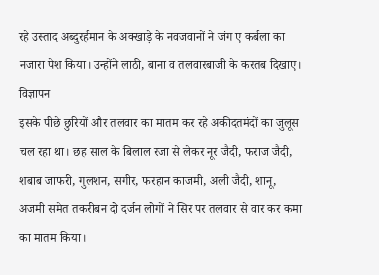रहे उस्ताद अब्दुरर्हमान के अक्खाड़े के नवजवानों ने जंग ए कर्बला का नजारा पेश किया। उन्होंने लाठी, बाना व तलवारबाजी के करतब दिखाए।
विज्ञापन
इसके पीछे छुरियों और तलवार का मातम कर रहे अकीदतमंदों का जुलूस चल रहा था। छह साल के बिलाल रजा से लेकर नूर जैदी, फराज जैदी, शबाब जाफरी, गुलशन, सगीर, फरहान काजमी, अली जैदी, शानू, अजमी समेत तकरीबन दो दर्जन लोगों ने सिर पर तलवार से वार कर कमा का मातम किया।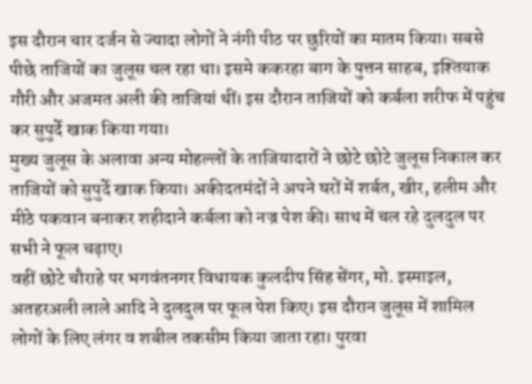इस दौरान चार दर्जन से ज्यादा लोगों ने नंगी पीठ पर छुरियों का मातम किया। सबसे पीछे ताजियों का जुलूस चल रहा था। इसमे ककरहा बाग के पुत्तन साहब, इश्तियाक गौरी और अजमत अली की ताजियां थीं। इस दौरान ताजियों को कर्बला शरीफ में पहुंच कर सुपुर्दे खाक किया गया।
मुख्य जुलूस के अलावा अन्य मोहल्लों के ताजियादारों ने छोटे छोटे जुलूस निकाल कर ताजियों को सुपुर्दे खाक किया। अकीदतमंदों ने अपने घरों में शर्बत, खीर, हलीम और मीठे पकवान बनाकर शहीदाने कर्बला को नज्र पेश की। साथ में चल रहे दुलदुल पर सभी ने फूल चढ़ाए।
वहीं छोटे चौराहे पर भगवंतनगर विधायक कुलदीप सिंह सेंगर, मो. इस्माइल, अतहरअली लाले आदि ने दुलदुल पर फूल पेश किए। इस दौरान जुलूस में शामिल लोगों के लिए लंगर व शबील तकसीम किया जाता रहा। पुरवा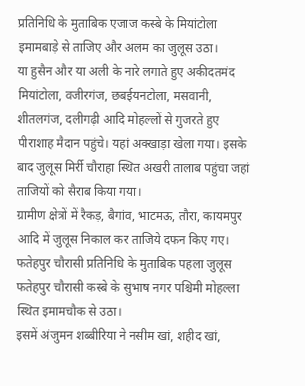प्रतिनिधि के मुताबिक एजाज कस्बे के मियांटोला इमामबाड़े से ताजिए और अलम का जुलूस उठा।
या हुसैन और या अली के नारे लगाते हुए अकीदतमंद मियांटोला, वजीरगंज, छबईयनटोला, मसवानी, शीतलगंज, दलीगढ़ी आदि मोहल्लों से गुजरते हुए पीराशाह मैदान पहुंचे। यहां अक्खाड़ा खेला गया। इसके बाद जुलूस मिर्री चौराहा स्थित अखरी तालाब पहुंचा जहां ताजियों को सैराब किया गया।
ग्रामीण क्षेत्रों में रैकड़, बैगांव, भाटमऊ, तौरा, कायमपुर आदि में जुलूस निकाल कर ताजिये दफन किए गए।
फतेहपुर चौरासी प्रतिनिधि के मुताबिक पहला जुलूस फतेहपुर चौरासी कस्बे के सुभाष नगर पश्चिमी मोहल्ला स्थित इमामचौक से उठा।
इसमें अंजुमन शब्बीरिया ने नसीम खां, शहीद खां,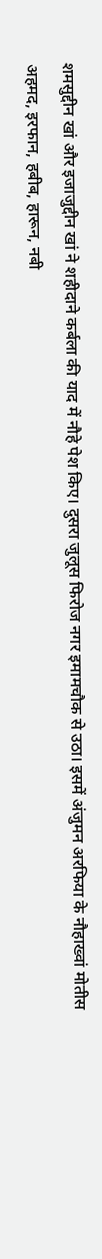शमसुद्दीन खां और इजाजुद्दीन खां ने शहीदाने कर्बला की याद में नौहे पेश किए। दुसरा जुलूस फिरोज नगर इमामचौक से उठा। इसमें अंजुमन अरफिया के नौहाख्वां मोतीस अहमद, इरफान, हबीब, हारून, नबी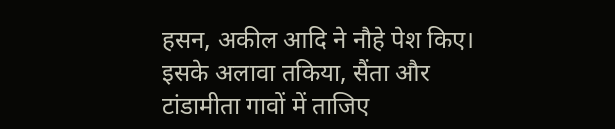हसन, अकील आदि ने नौहे पेश किए।
इसके अलावा तकिया, सैंता और टांडामीता गावों में ताजिए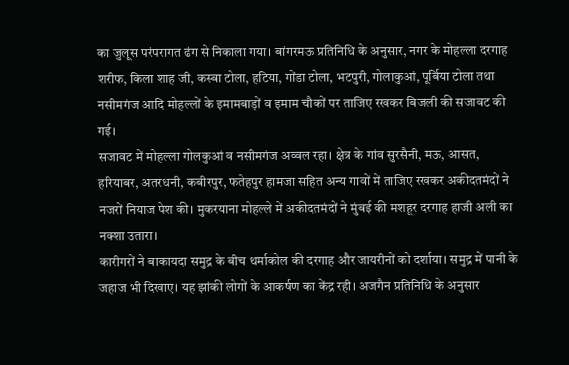का जुलूस परंपरागत ढंग से निकाला गया। बांगरमऊ प्रतिनिधि के अनुसार, नगर के मोहल्ला दरगाह शरीफ, किला शाह जी, कस्बा टोला, हटिया, गोंडा टोला, भटपुरी, गोलाकुआं, पूर्बिया टोला तथा नसीमगंज आदि मोहल्लों के इमामबाड़ों व इमाम चौकों पर ताजिए रखकर बिजली की सजावट की गई।
सजावट में मोहल्ला गोलकुआं व नसीमगंज अव्वल रहा। क्षेत्र के गांव सुरसैनी, मऊ, आसत, हरियाबर, अतरधनी, कबीरपुर, फतेहपुर हामजा सहित अन्य गावों में ताजिए रखकर अकीदतमंदों ने नजरों नियाज पेश की। मुकरयाना मोहल्ले में अकीदतमंदों ने मुंबई की मशहूर दरगाह हाजी अली का नक्शा उतारा।
कारीगरों ने बाकायदा समुद्र के बीच थर्माकोल की दरगाह और जायरीनों को दर्शाया। समुद्र में पानी के जहाज भी दिखाए। यह झांकी लोगों के आकर्षण का केंद्र रही। अजगैन प्रतिनिधि के अनुसार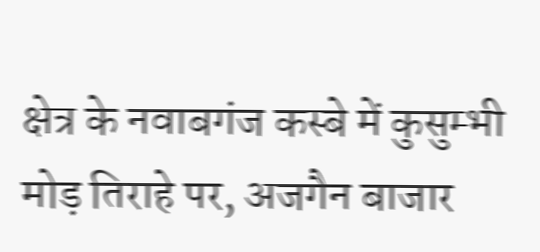क्षेत्र के नवाबगंज कस्बे में कुसुम्भी मोड़ तिराहे पर, अजगैन बाजार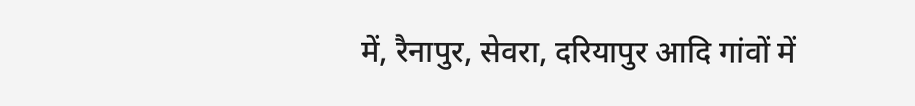में, रैनापुर, सेवरा, दरियापुर आदि गांवों में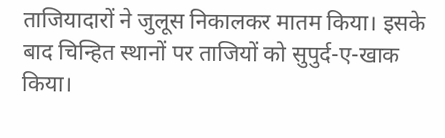ताजियादारों ने जुलूस निकालकर मातम किया। इसके बाद चिन्हित स्थानों पर ताजियों को सुपुर्द-ए-खाक किया।